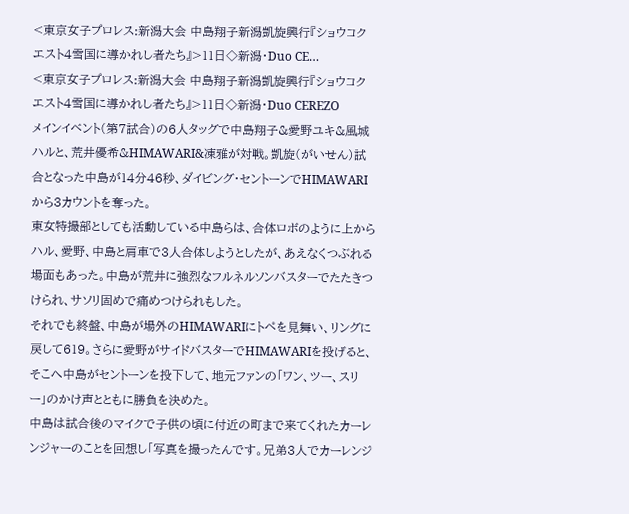<東京女子プロレス:新潟大会 中島翔子新潟凱旋興行『ショウコクエスト4雪国に導かれし者たち』>11日◇新潟・Duo CE…
<東京女子プロレス:新潟大会 中島翔子新潟凱旋興行『ショウコクエスト4雪国に導かれし者たち』>11日◇新潟・Duo CEREZO
メインイベント(第7試合)の6人タッグで中島翔子&愛野ユキ&風城ハルと、荒井優希&HIMAWARI&凍雅が対戦。凱旋(がいせん)試合となった中島が14分46秒、ダイビング・セントーンでHIMAWARIから3カウントを奪った。
東女特撮部としても活動している中島らは、合体ロボのように上からハル、愛野、中島と肩車で3人合体しようとしたが、あえなくつぶれる場面もあった。中島が荒井に強烈なフルネルソンバスターでたたきつけられ、サソリ固めで痛めつけられもした。
それでも終盤、中島が場外のHIMAWARIにトペを見舞い、リングに戻して619。さらに愛野がサイドバスターでHIMAWARIを投げると、そこへ中島がセントーンを投下して、地元ファンの「ワン、ツー、スリー」のかけ声とともに勝負を決めた。
中島は試合後のマイクで子供の頃に付近の町まで来てくれたカーレンジャーのことを回想し「写真を撮ったんです。兄弟3人でカーレンジ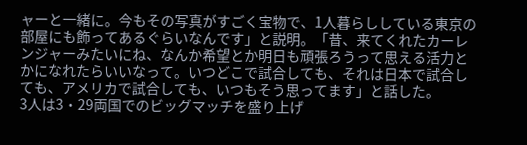ャーと一緒に。今もその写真がすごく宝物で、1人暮らししている東京の部屋にも飾ってあるぐらいなんです」と説明。「昔、来てくれたカーレンジャーみたいにね、なんか希望とか明日も頑張ろうって思える活力とかになれたらいいなって。いつどこで試合しても、それは日本で試合しても、アメリカで試合しても、いつもそう思ってます」と話した。
3人は3・29両国でのビッグマッチを盛り上げ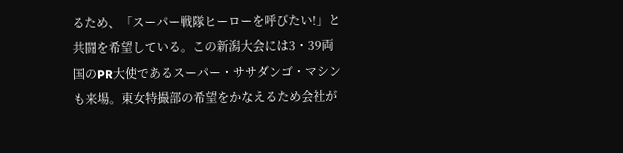るため、「スーパー戦隊ヒーローを呼びたい!」と共闘を希望している。この新潟大会には3・39両国のPR大使であるスーパー・ササダンゴ・マシンも来場。東女特撮部の希望をかなえるため会社が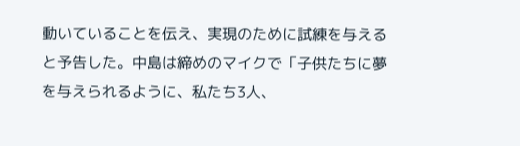動いていることを伝え、実現のために試練を与えると予告した。中島は締めのマイクで「子供たちに夢を与えられるように、私たち3人、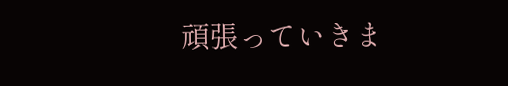頑張っていきま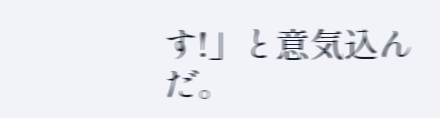す!」と意気込んだ。